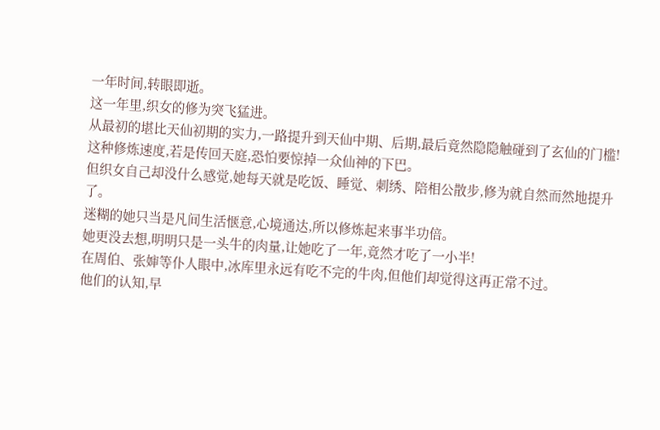一年时间,转眼即逝。
这一年里,织女的修为突飞猛进。
从最初的堪比天仙初期的实力,一路提升到天仙中期、后期,最后竟然隐隐触碰到了玄仙的门槛!
这种修炼速度,若是传回天庭,恐怕要惊掉一众仙神的下巴。
但织女自己却没什么感觉,她每天就是吃饭、睡觉、刺绣、陪相公散步,修为就自然而然地提升了。
迷糊的她只当是凡间生活惬意,心境通达,所以修炼起来事半功倍。
她更没去想,明明只是一头牛的肉量,让她吃了一年,竟然才吃了一小半!
在周伯、张婶等仆人眼中,冰库里永远有吃不完的牛肉,但他们却觉得这再正常不过。
他们的认知,早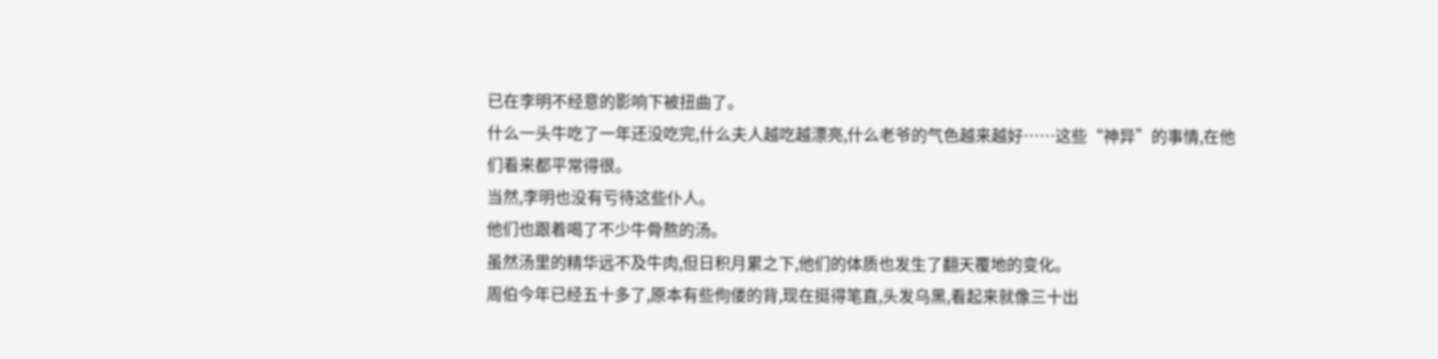已在李明不经意的影响下被扭曲了。
什么一头牛吃了一年还没吃完,什么夫人越吃越漂亮,什么老爷的气色越来越好……这些“神异”的事情,在他们看来都平常得很。
当然,李明也没有亏待这些仆人。
他们也跟着喝了不少牛骨熬的汤。
虽然汤里的精华远不及牛肉,但日积月累之下,他们的体质也发生了翻天覆地的变化。
周伯今年已经五十多了,原本有些佝偻的背,现在挺得笔直,头发乌黑,看起来就像三十出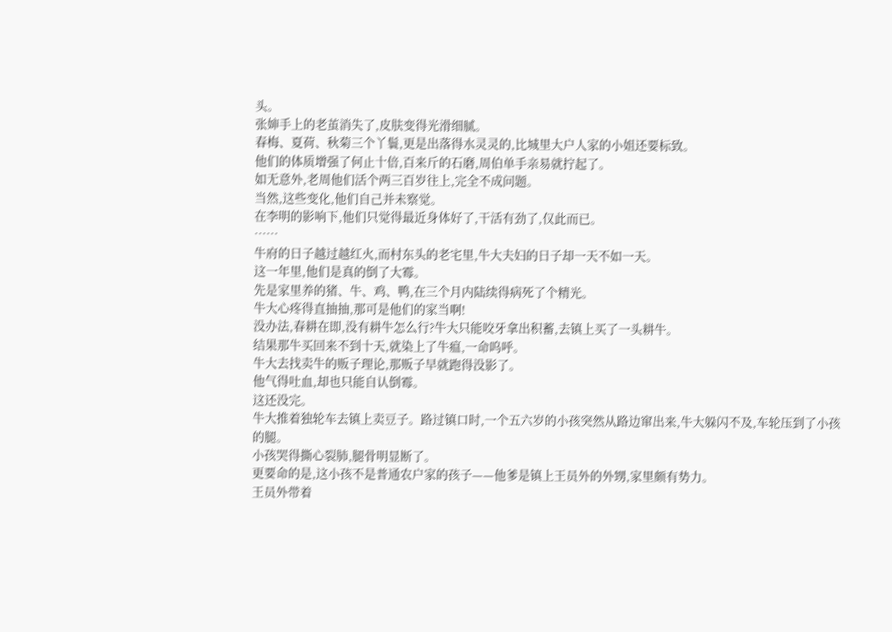头。
张婶手上的老茧消失了,皮肤变得光滑细腻。
春梅、夏荷、秋菊三个丫鬟,更是出落得水灵灵的,比城里大户人家的小姐还要标致。
他们的体质增强了何止十倍,百来斤的石磨,周伯单手亲易就拧起了。
如无意外,老周他们活个两三百岁往上,完全不成问题。
当然,这些变化,他们自己并未察觉。
在李明的影响下,他们只觉得最近身体好了,干活有劲了,仅此而已。
……
牛府的日子越过越红火,而村东头的老宅里,牛大夫妇的日子却一天不如一天。
这一年里,他们是真的倒了大霉。
先是家里养的猪、牛、鸡、鸭,在三个月内陆续得病死了个精光。
牛大心疼得直抽抽,那可是他们的家当啊!
没办法,春耕在即,没有耕牛怎么行?牛大只能咬牙拿出积蓄,去镇上买了一头耕牛。
结果那牛买回来不到十天,就染上了牛瘟,一命呜呼。
牛大去找卖牛的贩子理论,那贩子早就跑得没影了。
他气得吐血,却也只能自认倒霉。
这还没完。
牛大推着独轮车去镇上卖豆子。路过镇口时,一个五六岁的小孩突然从路边窜出来,牛大躲闪不及,车轮压到了小孩的腿。
小孩哭得撕心裂肺,腿骨明显断了。
更要命的是,这小孩不是普通农户家的孩子——他爹是镇上王员外的外甥,家里颇有势力。
王员外带着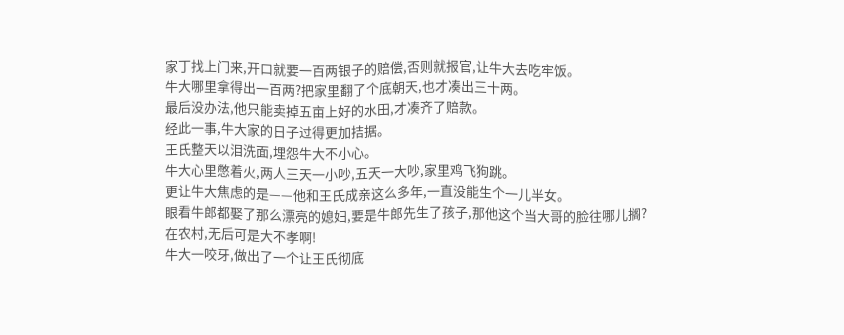家丁找上门来,开口就要一百两银子的赔偿,否则就报官,让牛大去吃牢饭。
牛大哪里拿得出一百两?把家里翻了个底朝天,也才凑出三十两。
最后没办法,他只能卖掉五亩上好的水田,才凑齐了赔款。
经此一事,牛大家的日子过得更加拮据。
王氏整天以泪洗面,埋怨牛大不小心。
牛大心里憋着火,两人三天一小吵,五天一大吵,家里鸡飞狗跳。
更让牛大焦虑的是——他和王氏成亲这么多年,一直没能生个一儿半女。
眼看牛郎都娶了那么漂亮的媳妇,要是牛郎先生了孩子,那他这个当大哥的脸往哪儿搁?
在农村,无后可是大不孝啊!
牛大一咬牙,做出了一个让王氏彻底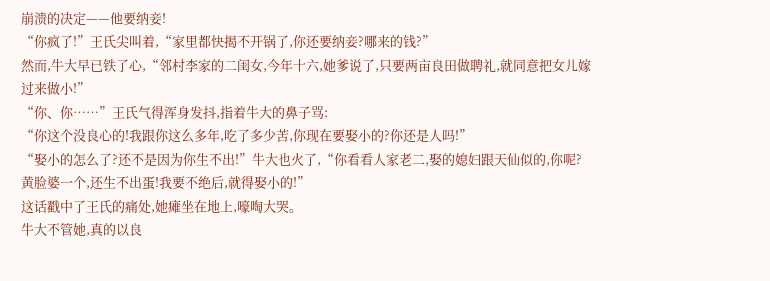崩溃的决定——他要纳妾!
“你疯了!”王氏尖叫着,“家里都快揭不开锅了,你还要纳妾?哪来的钱?”
然而,牛大早已铁了心,“邻村李家的二闺女,今年十六,她爹说了,只要两亩良田做聘礼,就同意把女儿嫁过来做小!”
“你、你……”王氏气得浑身发抖,指着牛大的鼻子骂:
“你这个没良心的!我跟你这么多年,吃了多少苦,你现在要娶小的?你还是人吗!”
“娶小的怎么了?还不是因为你生不出!”牛大也火了,“你看看人家老二,娶的媳妇跟天仙似的,你呢?黄脸婆一个,还生不出蛋!我要不绝后,就得娶小的!”
这话戳中了王氏的痛处,她瘫坐在地上,嚎啕大哭。
牛大不管她,真的以良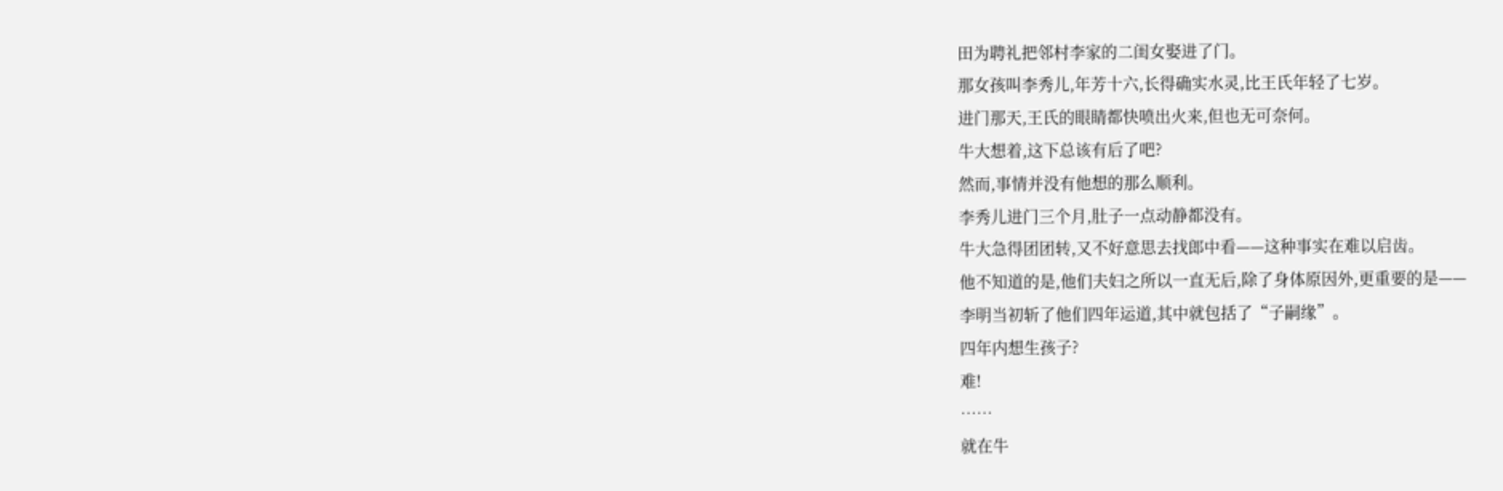田为聘礼把邻村李家的二闺女娶进了门。
那女孩叫李秀儿,年芳十六,长得确实水灵,比王氏年轻了七岁。
进门那天,王氏的眼睛都快喷出火来,但也无可奈何。
牛大想着,这下总该有后了吧?
然而,事情并没有他想的那么顺利。
李秀儿进门三个月,肚子一点动静都没有。
牛大急得团团转,又不好意思去找郎中看——这种事实在难以启齿。
他不知道的是,他们夫妇之所以一直无后,除了身体原因外,更重要的是——
李明当初斩了他们四年运道,其中就包括了“子嗣缘”。
四年内想生孩子?
难!
……
就在牛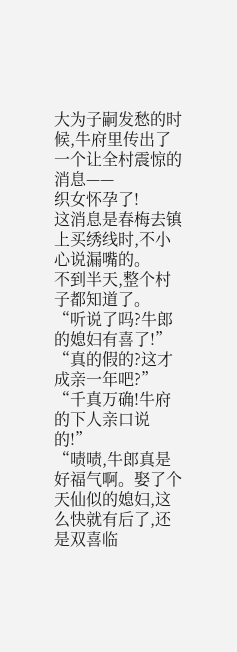大为子嗣发愁的时候,牛府里传出了一个让全村震惊的消息——
织女怀孕了!
这消息是春梅去镇上买绣线时,不小心说漏嘴的。
不到半天,整个村子都知道了。
“听说了吗?牛郎的媳妇有喜了!”
“真的假的?这才成亲一年吧?”
“千真万确!牛府的下人亲口说的!”
“啧啧,牛郎真是好福气啊。娶了个天仙似的媳妇,这么快就有后了,还是双喜临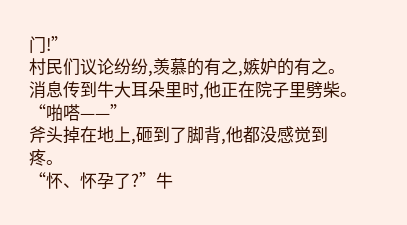门!”
村民们议论纷纷,羡慕的有之,嫉妒的有之。
消息传到牛大耳朵里时,他正在院子里劈柴。
“啪嗒——”
斧头掉在地上,砸到了脚背,他都没感觉到疼。
“怀、怀孕了?”牛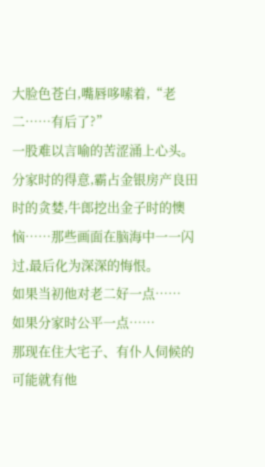大脸色苍白,嘴唇哆嗦着,“老二……有后了?”
一股难以言喻的苦涩涌上心头。
分家时的得意,霸占金银房产良田时的贪婪,牛郎挖出金子时的懊恼……那些画面在脑海中一一闪过,最后化为深深的悔恨。
如果当初他对老二好一点……
如果分家时公平一点……
那现在住大宅子、有仆人伺候的可能就有他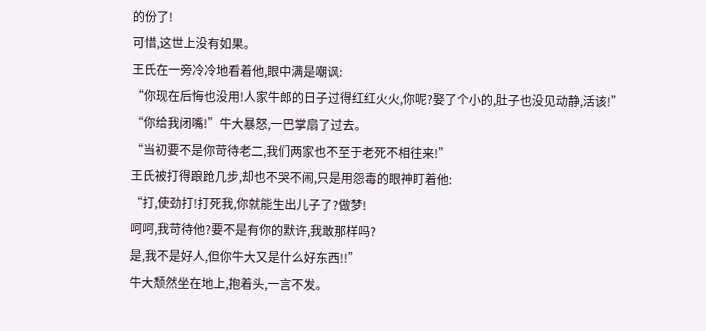的份了!
可惜,这世上没有如果。
王氏在一旁冷冷地看着他,眼中满是嘲讽:
“你现在后悔也没用!人家牛郎的日子过得红红火火,你呢?娶了个小的,肚子也没见动静,活该!”
“你给我闭嘴!”牛大暴怒,一巴掌扇了过去。
“当初要不是你苛待老二,我们两家也不至于老死不相往来!”
王氏被打得踉跄几步,却也不哭不闹,只是用怨毒的眼神盯着他:
“打,使劲打!打死我,你就能生出儿子了?做梦!
呵呵,我苛待他?要不是有你的默许,我敢那样吗?
是,我不是好人,但你牛大又是什么好东西!!”
牛大颓然坐在地上,抱着头,一言不发。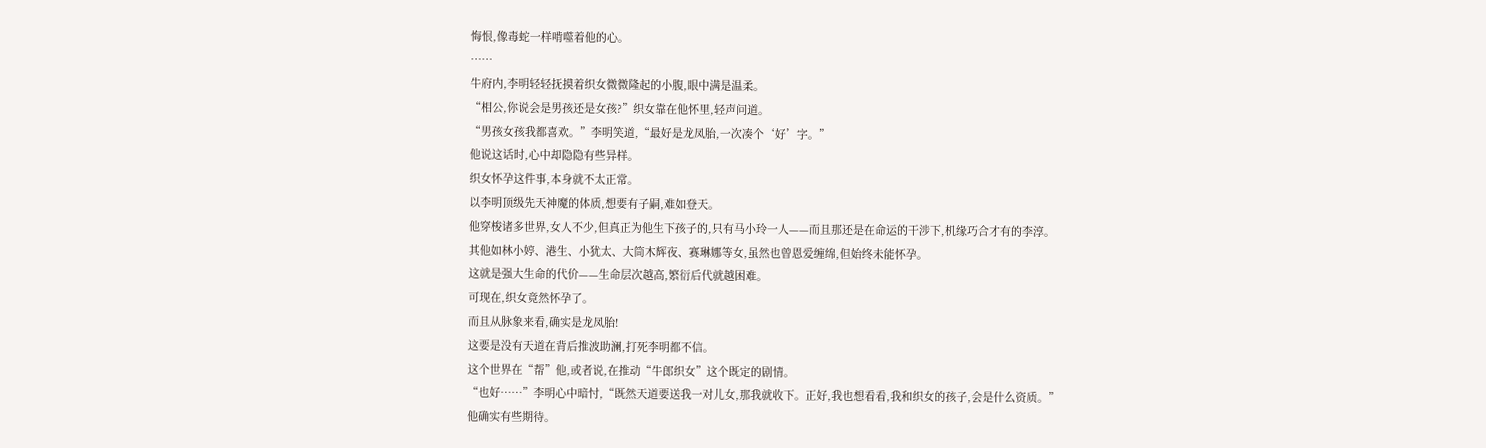悔恨,像毒蛇一样啃噬着他的心。
……
牛府内,李明轻轻抚摸着织女微微隆起的小腹,眼中满是温柔。
“相公,你说会是男孩还是女孩?”织女靠在他怀里,轻声问道。
“男孩女孩我都喜欢。”李明笑道,“最好是龙凤胎,一次凑个‘好’字。”
他说这话时,心中却隐隐有些异样。
织女怀孕这件事,本身就不太正常。
以李明顶级先天神魔的体质,想要有子嗣,难如登天。
他穿梭诸多世界,女人不少,但真正为他生下孩子的,只有马小玲一人——而且那还是在命运的干涉下,机缘巧合才有的李淳。
其他如林小婷、港生、小犹太、大筒木辉夜、赛琳娜等女,虽然也曾恩爱缠绵,但始终未能怀孕。
这就是强大生命的代价——生命层次越高,繁衍后代就越困难。
可现在,织女竟然怀孕了。
而且从脉象来看,确实是龙凤胎!
这要是没有天道在背后推波助澜,打死李明都不信。
这个世界在“帮”他,或者说,在推动“牛郎织女”这个既定的剧情。
“也好……”李明心中暗忖,“既然天道要送我一对儿女,那我就收下。正好,我也想看看,我和织女的孩子,会是什么资质。”
他确实有些期待。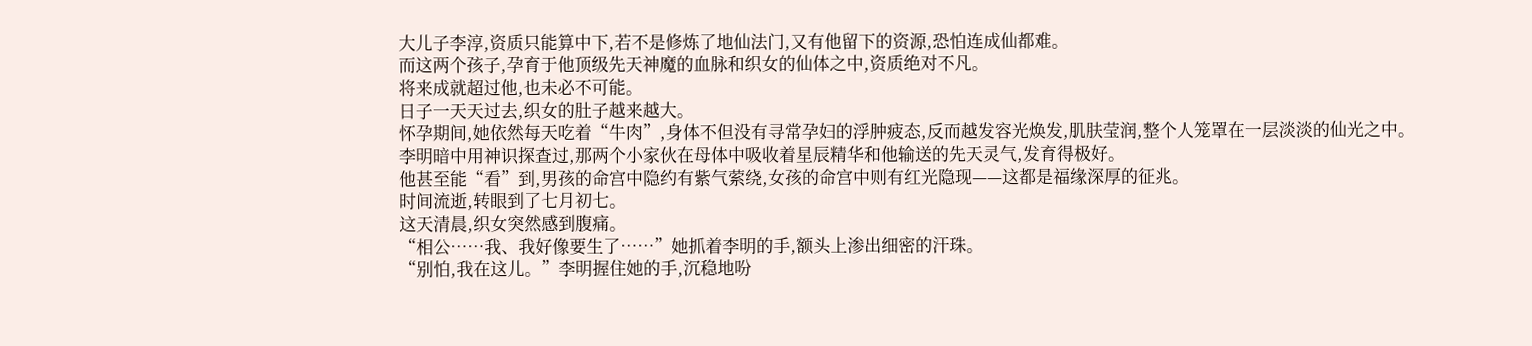大儿子李淳,资质只能算中下,若不是修炼了地仙法门,又有他留下的资源,恐怕连成仙都难。
而这两个孩子,孕育于他顶级先天神魔的血脉和织女的仙体之中,资质绝对不凡。
将来成就超过他,也未必不可能。
日子一天天过去,织女的肚子越来越大。
怀孕期间,她依然每天吃着“牛肉”,身体不但没有寻常孕妇的浮肿疲态,反而越发容光焕发,肌肤莹润,整个人笼罩在一层淡淡的仙光之中。
李明暗中用神识探查过,那两个小家伙在母体中吸收着星辰精华和他输送的先天灵气,发育得极好。
他甚至能“看”到,男孩的命宫中隐约有紫气萦绕,女孩的命宫中则有红光隐现——这都是福缘深厚的征兆。
时间流逝,转眼到了七月初七。
这天清晨,织女突然感到腹痛。
“相公……我、我好像要生了……”她抓着李明的手,额头上渗出细密的汗珠。
“别怕,我在这儿。”李明握住她的手,沉稳地吩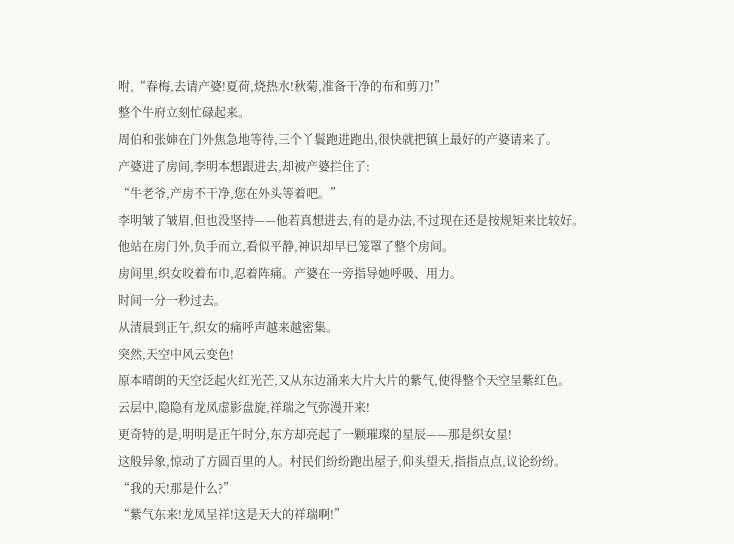咐,“春梅,去请产婆!夏荷,烧热水!秋菊,准备干净的布和剪刀!”
整个牛府立刻忙碌起来。
周伯和张婶在门外焦急地等待,三个丫鬟跑进跑出,很快就把镇上最好的产婆请来了。
产婆进了房间,李明本想跟进去,却被产婆拦住了:
“牛老爷,产房不干净,您在外头等着吧。”
李明皱了皱眉,但也没坚持——他若真想进去,有的是办法,不过现在还是按规矩来比较好。
他站在房门外,负手而立,看似平静,神识却早已笼罩了整个房间。
房间里,织女咬着布巾,忍着阵痛。产婆在一旁指导她呼吸、用力。
时间一分一秒过去。
从清晨到正午,织女的痛呼声越来越密集。
突然,天空中风云变色!
原本晴朗的天空泛起火红光芒,又从东边涌来大片大片的紫气,使得整个天空呈紫红色。
云层中,隐隐有龙凤虚影盘旋,祥瑞之气弥漫开来!
更奇特的是,明明是正午时分,东方却亮起了一颗璀璨的星辰——那是织女星!
这般异象,惊动了方圆百里的人。村民们纷纷跑出屋子,仰头望天,指指点点,议论纷纷。
“我的天!那是什么?”
“紫气东来!龙凤呈祥!这是天大的祥瑞啊!”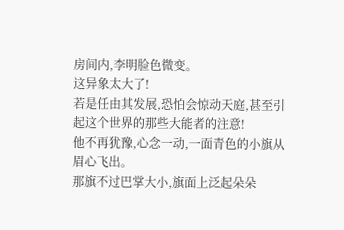房间内,李明脸色微变。
这异象太大了!
若是任由其发展,恐怕会惊动天庭,甚至引起这个世界的那些大能者的注意!
他不再犹豫,心念一动,一面青色的小旗从眉心飞出。
那旗不过巴掌大小,旗面上泛起朵朵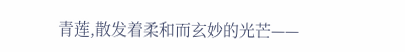青莲,散发着柔和而玄妙的光芒——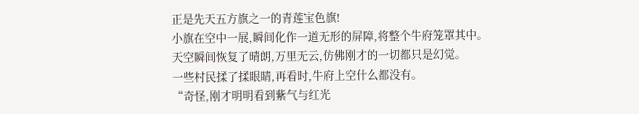正是先天五方旗之一的青莲宝色旗!
小旗在空中一展,瞬间化作一道无形的屏障,将整个牛府笼罩其中。
天空瞬间恢复了晴朗,万里无云,仿佛刚才的一切都只是幻觉。
一些村民揉了揉眼睛,再看时,牛府上空什么都没有。
“奇怪,刚才明明看到紫气与红光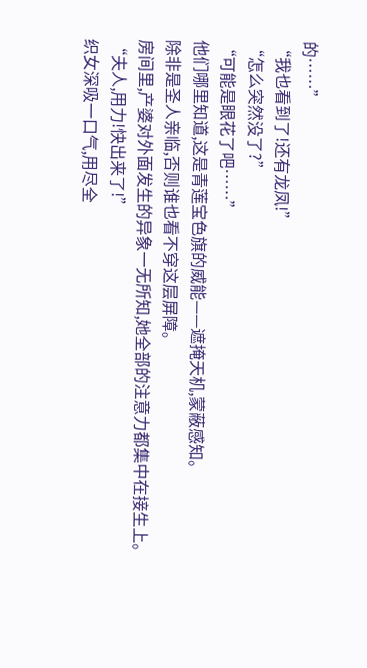的……”
“我也看到了!还有龙凤!”
“怎么突然没了?”
“可能是眼花了吧……”
他们哪里知道,这是青莲宝色旗的威能——遮掩天机,蒙蔽感知。
除非是圣人亲临,否则谁也看不穿这层屏障。
房间里,产婆对外面发生的异象一无所知,她全部的注意力都集中在接生上。
“夫人,用力!快出来了!”
织女深吸一口气,用尽全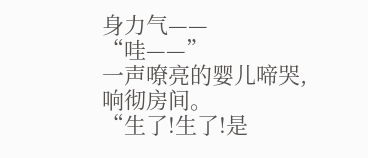身力气——
“哇——”
一声嘹亮的婴儿啼哭,响彻房间。
“生了!生了!是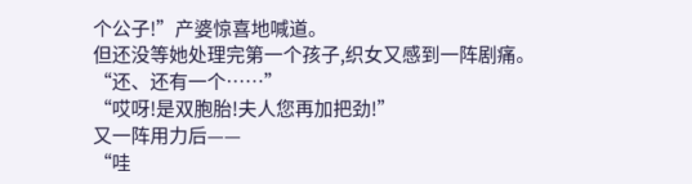个公子!”产婆惊喜地喊道。
但还没等她处理完第一个孩子,织女又感到一阵剧痛。
“还、还有一个……”
“哎呀!是双胞胎!夫人您再加把劲!”
又一阵用力后——
“哇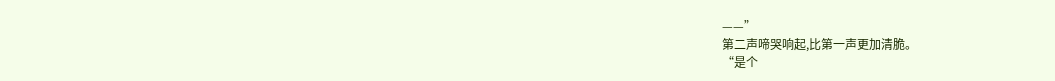——”
第二声啼哭响起,比第一声更加清脆。
“是个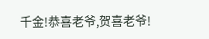千金!恭喜老爷,贺喜老爷!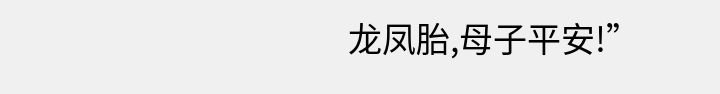龙凤胎,母子平安!”